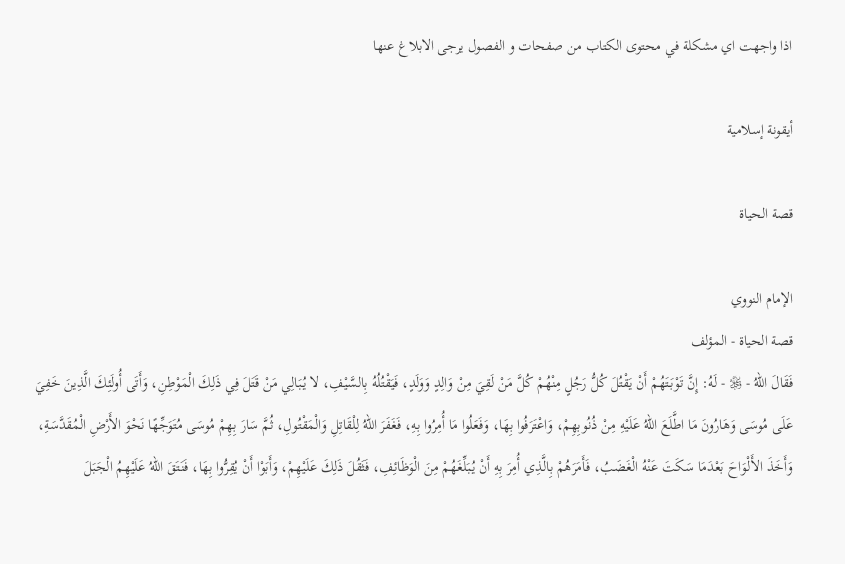اذا واجهت اي مشكلة في محتوى الكتاب من صفحات و الفصول يرجى الابلاغ عنها

أيقونة إسلامية

قصة الحياة

الإمام النووي
قصة الحياة - المؤلف
فَقَالَ اللهُ - ﷿ - لَهُ: إِنَّ تَوْبَتَهُمْ أَنْ يَقْتُلَ كُلُّ رَجُلٍ مِنْهُمْ كُلَّ مَنْ لَقِيَ مِنْ وَالِدٍ وَوَلَدٍ، فَيَقْتُلُهُ بِالسَّيْفِ، لا يُبَالِي مَنْ قَتَلَ فِي ذَلِكَ الْمَوْطِنِ، وَأَتَى أُولَئِكَ الَّذِينَ خَفِيَ عَلَى مُوسَى وَهَارُونَ مَا اطَّلَعَ اللهُ عَلَيْهِ مِنْ ذُنُوبِهِمْ، وَاعْتَرَفُوا بِهَا، وَفَعَلُوا مَا أُمِرُوا بِهِ، فَغَفَرَ اللهُ لِلْقَاتِلِ وَالْمَقْتُولِ، ثُمَّ سَارَ بِهِمْ مُوسَى مُتَوَجِّهًا نَحْوَ الأَرْضِ الْمُقَدَّسَةِ، وَأَخَذَ الأَلْوَاحَ بَعْدَمَا سَكَتَ عَنْهُ الْغَضَبُ، فَأَمَرَهُمْ بِالَّذِي أُمِرَ بِهِ أَنْ يُبَلِّغَهُمْ مِنَ الْوَظَائِفِ، فَثَقُلَ ذَلِكَ عَلَيْهِمْ، وَأَبَوْا أَنْ يُقِرُّوا بِهَا، فَنَتَقَ اللهُ عَلَيْهِمُ الْجَبَلَ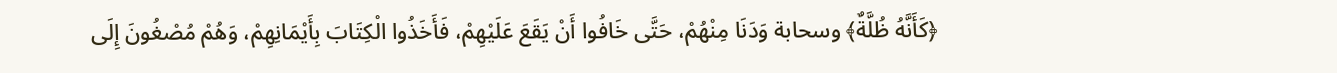﴿كَأَنَّهُ ظُلَّةٌ﴾ وسحابة وَدَنَا مِنْهُمْ، حَتَّى خَافُوا أَنْ يَقَعَ عَلَيْهِمْ، فَأَخَذُوا الْكِتَابَ بِأَيْمَانِهِمْ، وَهُمْ مُصْغُونَ إِلَى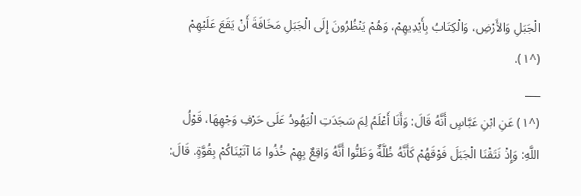الْجَبَلِ وَالأَرْضِ، وَالْكِتَابُ بِأَيْدِيهِمْ، وَهُمْ يَنْظُرُونَ إِلَى الْجَبَلِ مَخَافَةَ أَنْ يَقَعَ عَلَيْهِمْ (^١).
___
(^١) عَنِ ابْنِ عَبَّاسٍ أَنَّهُ قَالَ: وَأَنَا أَعْلَمُ لِمَ سَجَدَتِ الْيَهُودُ عَلَى حَرْفِ وَجْهِهَا، قَوْلُ اللَّهِ: وَإِذْ نَتَقْنَا الْجَبَلَ فَوْقَهُمْ كَأَنَّهُ ظُلَّةٌ وَظَنُّوا أَنَّهُ وَاقِعٌ بِهِمْ خُذُوا مَا آتَيْنَاكُمْ بِقُوَّةٍ. قَالَ: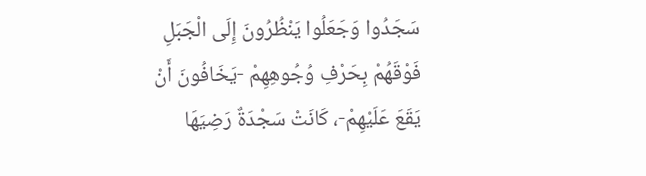سَجَدُوا وَجَعَلُوا يَنْظُرُونَ إِلَى الْجَبَلِ فَوْقَهُمْ بِحَرْفِ وُجُوهِهِمْ -يَخَافُونَ أَنْ يَقَعَ عَلَيْهِمْ-، كَانَتْ سَجْدَةٌ رَضِيَهَا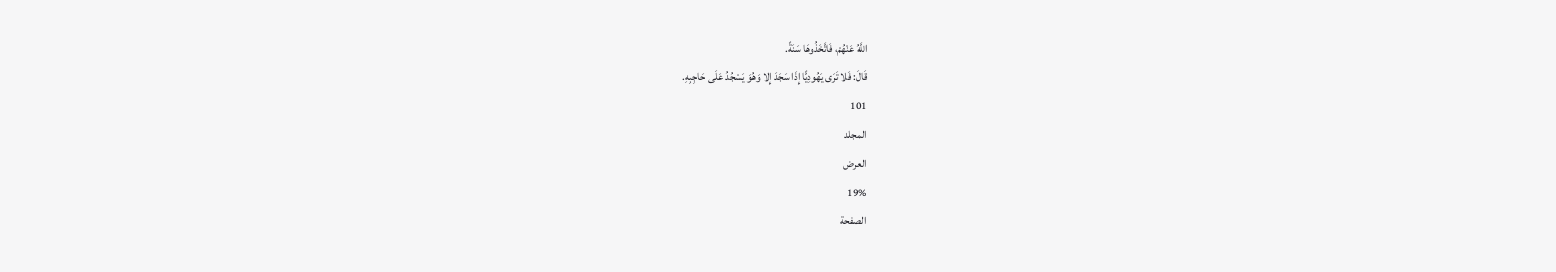اللَّهُ عَنْهُمْ، فَاتَّخَذُوهَا سَنَةً.
قَالَ: فَلا تَرَى يَهُودِيًّا إِذَا سَجَدَ إِلا وَهُوَ يَسْجُدُ عَلَى حَاجِبِهِ.
101
المجلد
العرض
19%
الصفحة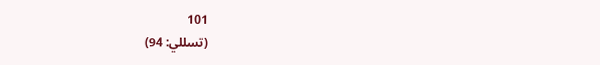101
(تسللي: 94)